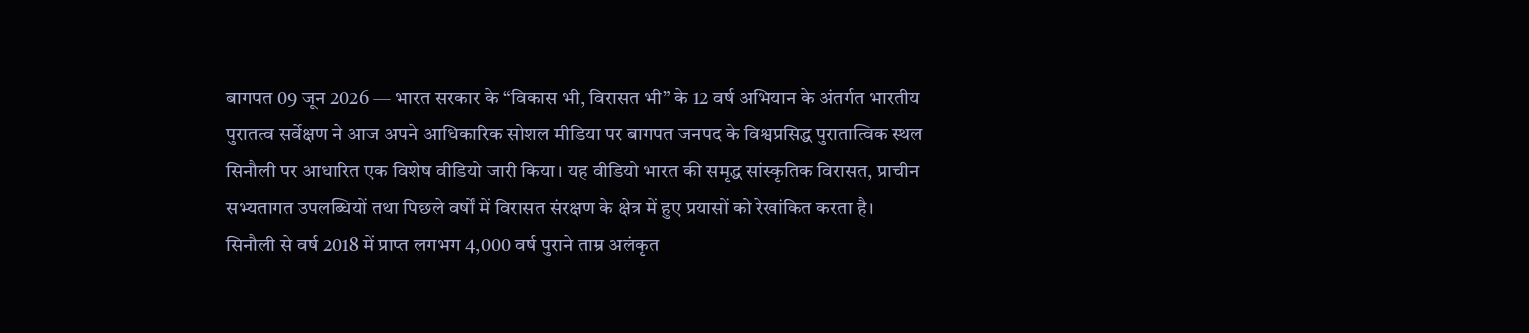बागपत 09 जून 2026 — भारत सरकार के “विकास भी, विरासत भी” के 12 वर्ष अभियान के अंतर्गत भारतीय पुरातत्व सर्वेक्षण ने आज अपने आधिकारिक सोशल मीडिया पर बागपत जनपद के विश्वप्रसिद्ध पुरातात्विक स्थल सिनौली पर आधारित एक विशेष वीडियो जारी किया। यह वीडियो भारत की समृद्ध सांस्कृतिक विरासत, प्राचीन सभ्यतागत उपलब्धियों तथा पिछले वर्षों में विरासत संरक्षण के क्षेत्र में हुए प्रयासों को रेखांकित करता है।
सिनौली से वर्ष 2018 में प्राप्त लगभग 4,000 वर्ष पुराने ताम्र अलंकृत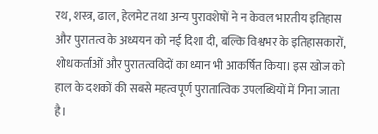रथ, शस्त्र, ढाल, हेलमेट तथा अन्य पुरावशेषों ने न केवल भारतीय इतिहास और पुरातत्व के अध्ययन को नई दिशा दी, बल्कि विश्वभर के इतिहासकारों, शोधकर्ताओं और पुरातत्वविदों का ध्यान भी आकर्षित किया। इस खोज को हाल के दशकों की सबसे महत्वपूर्ण पुरातात्विक उपलब्धियों में गिना जाता है।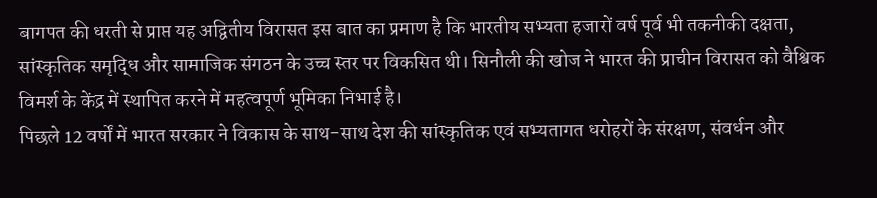बागपत की धरती से प्राप्त यह अद्वितीय विरासत इस बात का प्रमाण है कि भारतीय सभ्यता हजारों वर्ष पूर्व भी तकनीकी दक्षता, सांस्कृतिक समृद्धि और सामाजिक संगठन के उच्च स्तर पर विकसित थी। सिनौली की खोज ने भारत की प्राचीन विरासत को वैश्विक विमर्श के केंद्र में स्थापित करने में महत्वपूर्ण भूमिका निभाई है।
पिछले 12 वर्षों में भारत सरकार ने विकास के साथ-साथ देश की सांस्कृतिक एवं सभ्यतागत धरोहरों के संरक्षण, संवर्धन और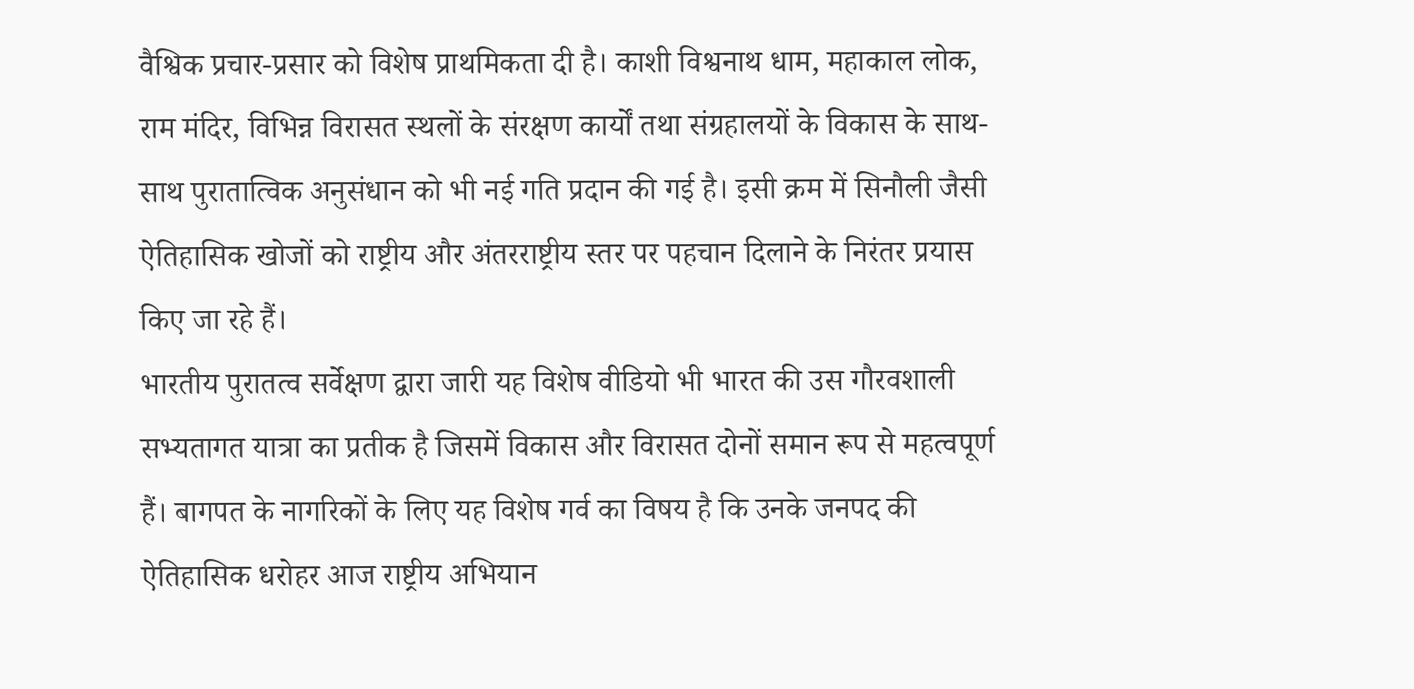वैश्विक प्रचार-प्रसार को विशेष प्राथमिकता दी है। काशी विश्वनाथ धाम, महाकाल लोक, राम मंदिर, विभिन्न विरासत स्थलों के संरक्षण कार्यों तथा संग्रहालयों के विकास के साथ-साथ पुरातात्विक अनुसंधान को भी नई गति प्रदान की गई है। इसी क्रम में सिनौली जैसी ऐतिहासिक खोजों को राष्ट्रीय और अंतरराष्ट्रीय स्तर पर पहचान दिलाने के निरंतर प्रयास किए जा रहे हैं।
भारतीय पुरातत्व सर्वेक्षण द्वारा जारी यह विशेष वीडियो भी भारत की उस गौरवशाली सभ्यतागत यात्रा का प्रतीक है जिसमें विकास और विरासत दोनों समान रूप से महत्वपूर्ण हैं। बागपत के नागरिकों के लिए यह विशेष गर्व का विषय है कि उनके जनपद की ऐतिहासिक धरोहर आज राष्ट्रीय अभियान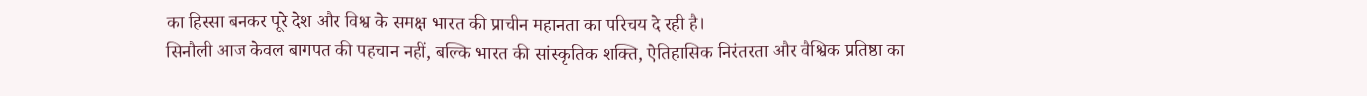का हिस्सा बनकर पूरे देश और विश्व के समक्ष भारत की प्राचीन महानता का परिचय दे रही है।
सिनौली आज केवल बागपत की पहचान नहीं, बल्कि भारत की सांस्कृतिक शक्ति, ऐतिहासिक निरंतरता और वैश्विक प्रतिष्ठा का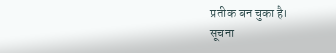प्रतीक बन चुका है।
सूचना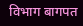विभाग बागपत